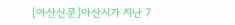[아산신문]아산시가 지난 7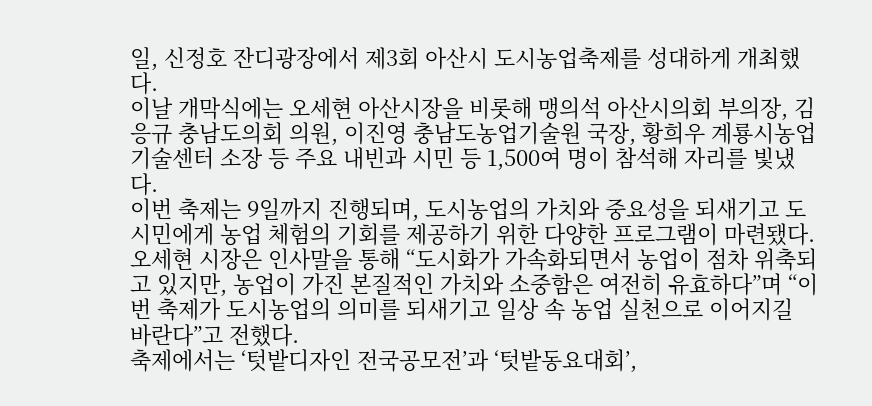일, 신정호 잔디광장에서 제3회 아산시 도시농업축제를 성대하게 개최했다.
이날 개막식에는 오세현 아산시장을 비롯해 맹의석 아산시의회 부의장, 김응규 충남도의회 의원, 이진영 충남도농업기술원 국장, 황희우 계룡시농업기술센터 소장 등 주요 내빈과 시민 등 1,500여 명이 참석해 자리를 빛냈다.
이번 축제는 9일까지 진행되며, 도시농업의 가치와 중요성을 되새기고 도시민에게 농업 체험의 기회를 제공하기 위한 다양한 프로그램이 마련됐다.
오세현 시장은 인사말을 통해 “도시화가 가속화되면서 농업이 점차 위축되고 있지만, 농업이 가진 본질적인 가치와 소중함은 여전히 유효하다”며 “이번 축제가 도시농업의 의미를 되새기고 일상 속 농업 실천으로 이어지길 바란다”고 전했다.
축제에서는 ‘텃밭디자인 전국공모전’과 ‘텃밭동요대회’,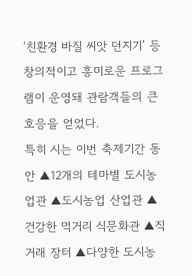‘친환경 바질 씨앗 던지기’ 등 창의적이고 흥미로운 프로그램이 운영돼 관람객들의 큰 호응을 얻었다.
특히 시는 이번 축제기간 동안 ▲12개의 테마별 도시농업관 ▲도시농업 산업관 ▲건강한 먹거리 식문화관 ▲직거래 장터 ▲다양한 도시농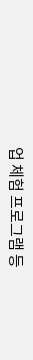업 체험 프로그램 등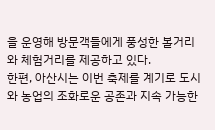을 운영해 방문객들에게 풍성한 볼거리와 체험거리를 제공하고 있다.
한편, 아산시는 이번 축제를 계기로 도시와 농업의 조화로운 공존과 지속 가능한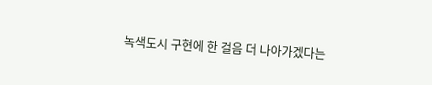녹색도시 구현에 한 걸음 더 나아가겠다는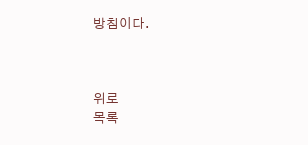방침이다.



위로
목록